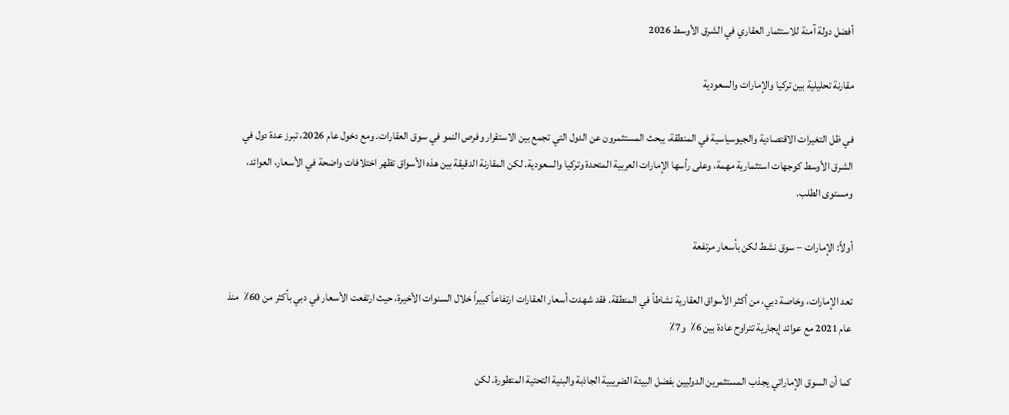أفضل دولة آمنة للاستثمار العقاري في الشرق الأوسط 2026

مقارنة تحليلية بين تركيا والإمارات والسعودية

في ظل التغيرات الاقتصادية والجيوسياسية في المنطقة، يبحث المستثمرون عن الدول التي تجمع بين الاستقرار وفرص النمو في سوق العقارات. ومع دخول عام 2026، تبرز عدة دول في الشرق الأوسط كوجهات استثمارية مهمة، وعلى رأسها الإمارات العربية المتحدة وتركيا والسعودية. لكن المقارنة الدقيقة بين هذه الأسواق تظهر اختلافات واضحة في الأسعار، العوائد، ومستوى الطلب.

أولاً: الإمارات – سوق نشط لكن بأسعار مرتفعة

تعد الإمارات، وخاصة دبي، من أكثر الأسواق العقارية نشاطاً في المنطقة. فقد شهدت أسعار العقارات ارتفاعاً كبيراً خلال السنوات الأخيرة، حيث ارتفعت الأسعار في دبي بأكثر من 60٪  منذ عام 2021 مع عوائد إيجارية تتراوح عادة بين 6٪  و7٪

كما أن السوق الإماراتي يجذب المستثمرين الدوليين بفضل البيئة الضريبية الجاذبة والبنية التحتية المتطورة. لكن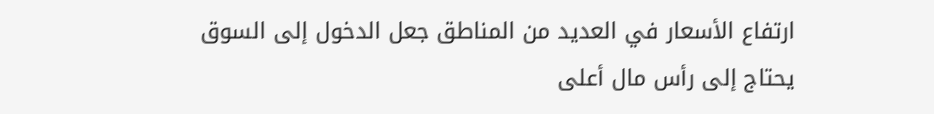ارتفاع الأسعار في العديد من المناطق جعل الدخول إلى السوق يحتاج إلى رأس مال أعلى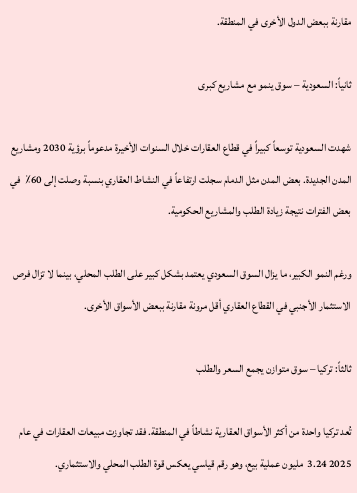مقارنة ببعض الدول الأخرى في المنطقة.

ثانياً: السعودية – سوق ينمو مع مشاريع كبرى

شهدت السعودية توسعاً كبيراً في قطاع العقارات خلال السنوات الأخيرة مدعوماً برؤية 2030 ومشاريع المدن الجديدة. بعض المدن مثل الدمام سجلت ارتفاعاً في النشاط العقاري بنسبة وصلت إلى 60٪  في بعض الفترات نتيجة زيادة الطلب والمشاريع الحكومية.

ورغم النمو الكبير، ما يزال السوق السعودي يعتمد بشكل كبير على الطلب المحلي، بينما لا تزال فرص الاستثمار الأجنبي في القطاع العقاري أقل مرونة مقارنة ببعض الأسواق الأخرى.

ثالثاً: تركيا – سوق متوازن يجمع السعر والطلب

تُعد تركيا واحدة من أكثر الأسواق العقارية نشاطاً في المنطقة. فقد تجاوزت مبيعات العقارات في عام 2025 3.24  مليون عملية بيع، وهو رقم قياسي يعكس قوة الطلب المحلي والاستثماري.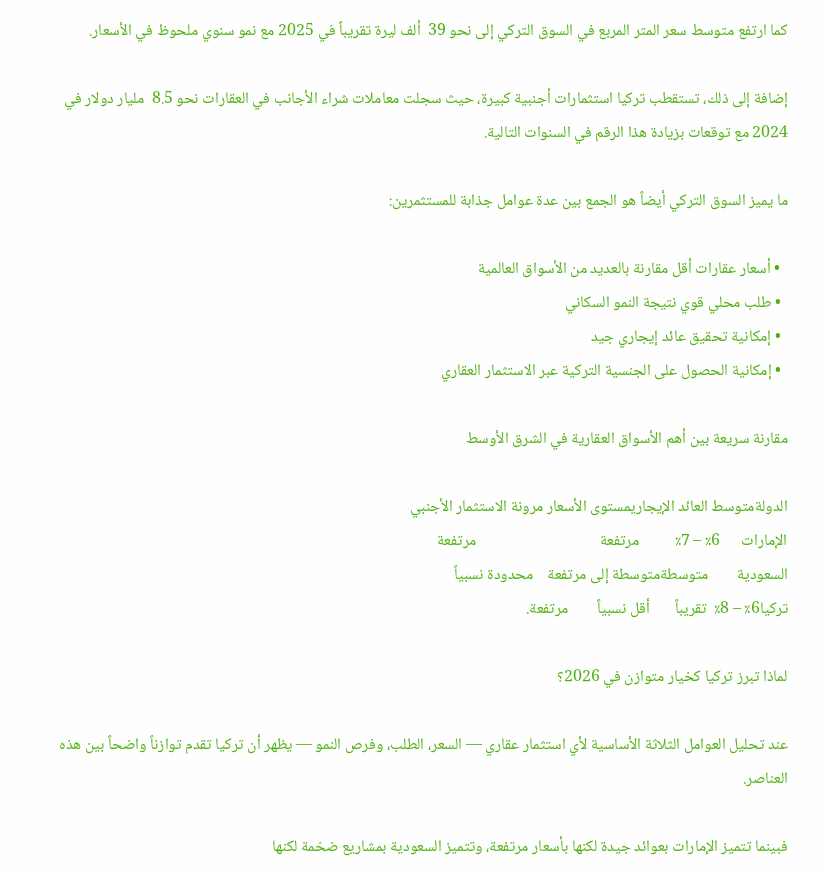كما ارتفع متوسط سعر المتر المربع في السوق التركي إلى نحو 39  ألف ليرة تقريباً في 2025 مع نمو سنوي ملحوظ في الأسعار.

إضافة إلى ذلك، تستقطب تركيا استثمارات أجنبية كبيرة، حيث سجلت معاملات شراء الأجانب في العقارات نحو 8.5  مليار دولار في 2024 مع توقعات بزيادة هذا الرقم في السنوات التالية.

ما يميز السوق التركي أيضاً هو الجمع بين عدة عوامل جذابة للمستثمرين:

  • أسعار عقارات أقل مقارنة بالعديد من الأسواق العالمية
  • طلب محلي قوي نتيجة النمو السكاني
  • إمكانية تحقيق عائد إيجاري جيد
  • إمكانية الحصول على الجنسية التركية عبر الاستثمار العقاري

مقارنة سريعة بين أهم الأسواق العقارية في الشرق الأوسط

الدولةمتوسط العائد الإيجاريمستوى الأسعار مرونة الاستثمار الأجنبي
الإمارات      6٪ – 7٪          مرتفعة                                   مرتفعة
السعودية        متوسطةمتوسطة إلى مرتفعة    محدودة نسبياً
تركيا6٪ – 8٪  تقريباً       أقل نسبياً        مرتفعة.

لماذا تبرز تركيا كخيار متوازن في 2026؟

عند تحليل العوامل الثلاثة الأساسية لأي استثمار عقاري — السعر، الطلب، وفرص النمو — يظهر أن تركيا تقدم توازناً واضحاً بين هذه العناصر.

فبينما تتميز الإمارات بعوائد جيدة لكنها بأسعار مرتفعة، وتتميز السعودية بمشاريع ضخمة لكنها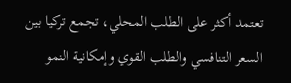تعتمد أكثر على الطلب المحلي، تجمع تركيا بين السعر التنافسي والطلب القوي وإمكانية النمو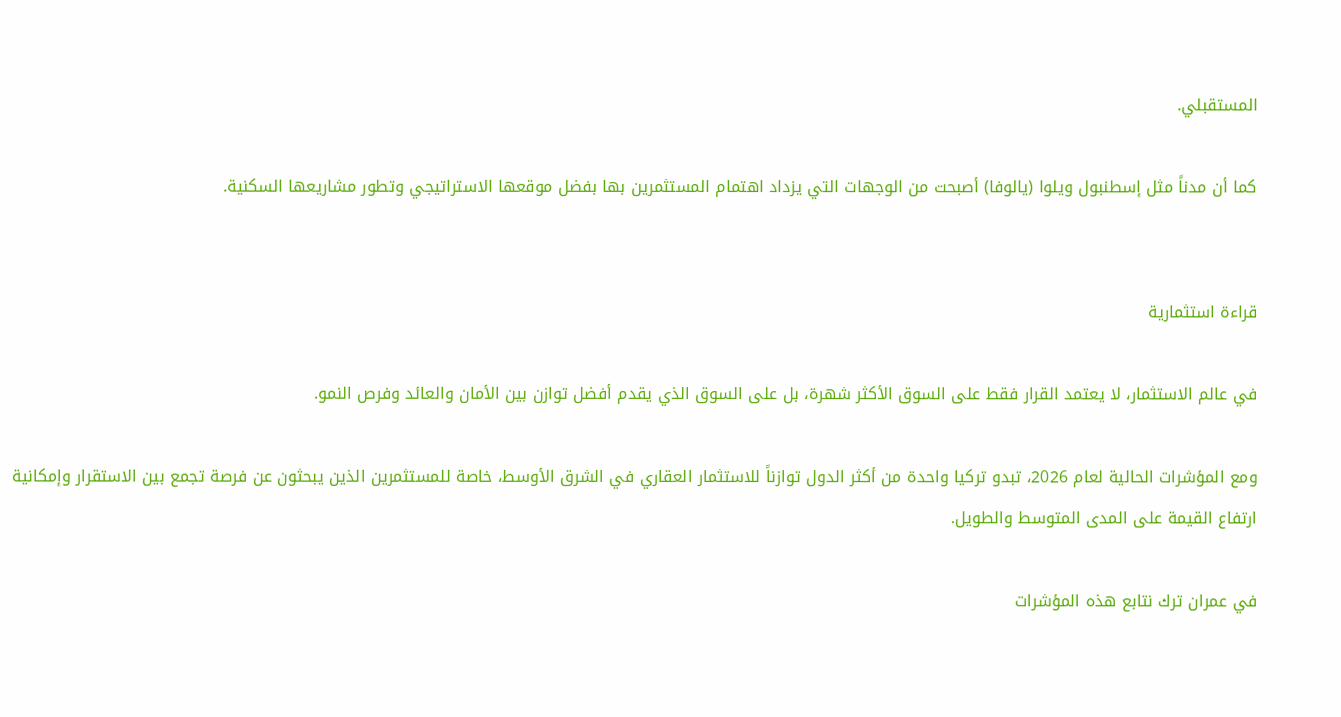المستقبلي.

كما أن مدناً مثل إسطنبول ويلوا (يالوفا) أصبحت من الوجهات التي يزداد اهتمام المستثمرين بها بفضل موقعها الاستراتيجي وتطور مشاريعها السكنية.


قراءة استثمارية

في عالم الاستثمار، لا يعتمد القرار فقط على السوق الأكثر شهرة، بل على السوق الذي يقدم أفضل توازن بين الأمان والعائد وفرص النمو.

ومع المؤشرات الحالية لعام 2026، تبدو تركيا واحدة من أكثر الدول توازناً للاستثمار العقاري في الشرق الأوسط، خاصة للمستثمرين الذين يبحثون عن فرصة تجمع بين الاستقرار وإمكانية ارتفاع القيمة على المدى المتوسط والطويل.

في عمران ترك نتابع هذه المؤشرات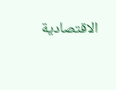الاقتصادية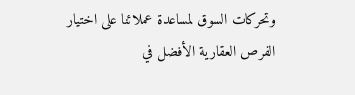وتحركات السوق لمساعدة عملائنا على اختيار الفرص العقارية الأفضل في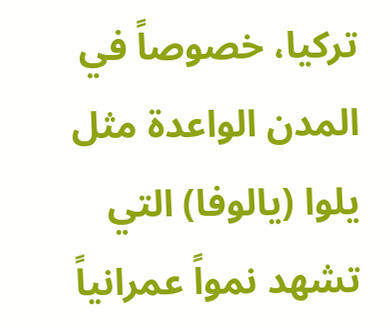تركيا، خصوصاً في المدن الواعدة مثل يلوا (يالوفا) التي تشهد نمواً عمرانياً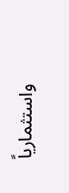واستثمارياً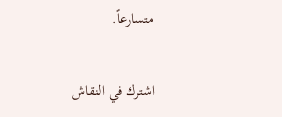متسارعاً.

اشترك في النقاش